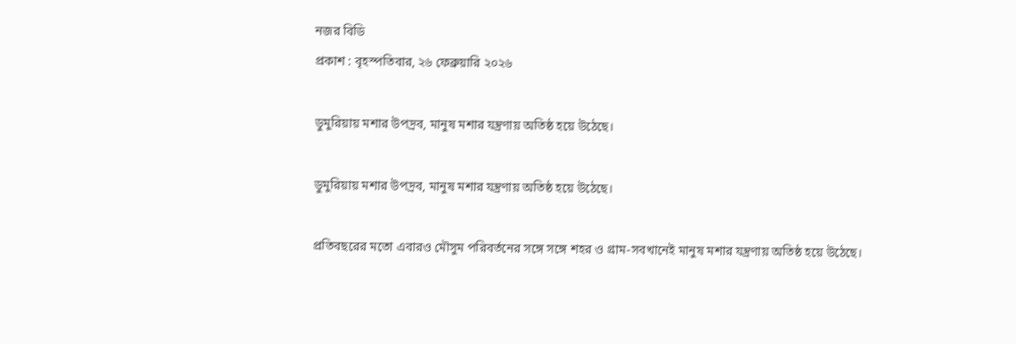নজর বিডি
প্রকাশ : বৃহস্পতিবার, ২৬ ফেব্রুয়ারি ২০২৬

ডুমুরিয়ায় মশার উপদ্রব, মানুষ মশার যন্ত্রণায় অতিষ্ঠ হয়ে উঠেছে।

ডুমুরিয়ায় মশার উপদ্রব, মানুষ মশার যন্ত্রণায় অতিষ্ঠ হয়ে উঠেছে।

প্রতিবছরের মতো এবারও মৌসুম পরিবর্তনের সঙ্গে সঙ্গে শহর ও গ্রাম-সবখানেই মানুষ মশার যন্ত্রণায় অতিষ্ঠ হয়ে উঠেছে।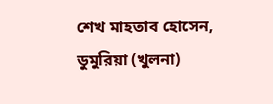শেখ মাহতাব হোসেন, ডুমুরিয়া (খুলনা)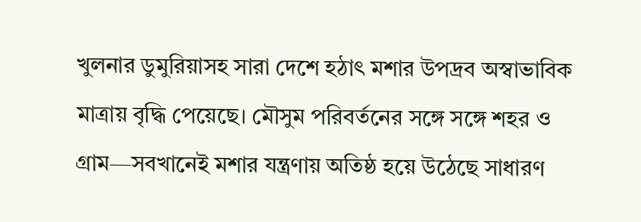খুলনার ডুমুরিয়াসহ সারা দেশে হঠাৎ মশার উপদ্রব অস্বাভাবিক মাত্রায় বৃদ্ধি পেয়েছে। মৌসুম পরিবর্তনের সঙ্গে সঙ্গে শহর ও গ্রাম—সবখানেই মশার যন্ত্রণায় অতিষ্ঠ হয়ে উঠেছে সাধারণ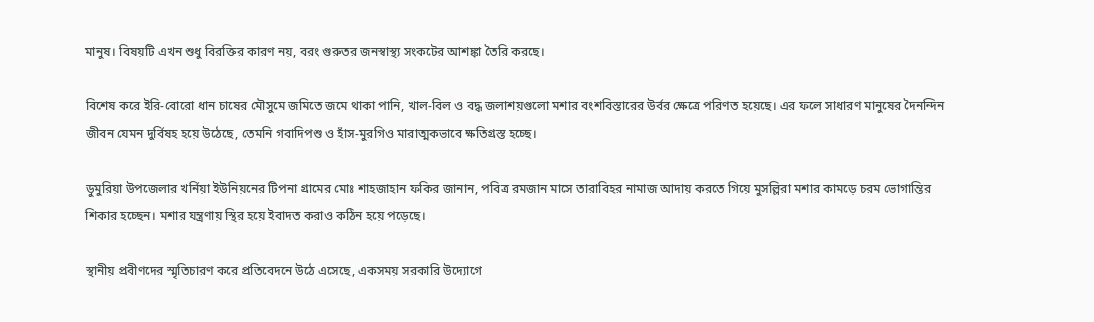মানুষ। বিষয়টি এখন শুধু বিরক্তির কারণ নয়, বরং গুরুতর জনস্বাস্থ্য সংকটের আশঙ্কা তৈরি করছে।

বিশেষ করে ইরি-বোরো ধান চাষের মৌসুমে জমিতে জমে থাকা পানি, খাল-বিল ও বদ্ধ জলাশয়গুলো মশার বংশবিস্তারের উর্বর ক্ষেত্রে পরিণত হয়েছে। এর ফলে সাধারণ মানুষের দৈনন্দিন জীবন যেমন দুর্বিষহ হয়ে উঠেছে, তেমনি গবাদিপশু ও হাঁস-মুরগিও মারাত্মকভাবে ক্ষতিগ্রস্ত হচ্ছে।

ডুমুরিয়া উপজেলার খর্নিয়া ইউনিয়নের টিপনা গ্রামের মোঃ শাহজাহান ফকির জানান, পবিত্র রমজান মাসে তারাবিহর নামাজ আদায় করতে গিয়ে মুসল্লিরা মশার কামড়ে চরম ভোগান্তির শিকার হচ্ছেন। মশার যন্ত্রণায় স্থির হয়ে ইবাদত করাও কঠিন হয়ে পড়েছে।

স্থানীয় প্রবীণদের স্মৃতিচারণ করে প্রতিবেদনে উঠে এসেছে, একসময় সরকারি উদ্যোগে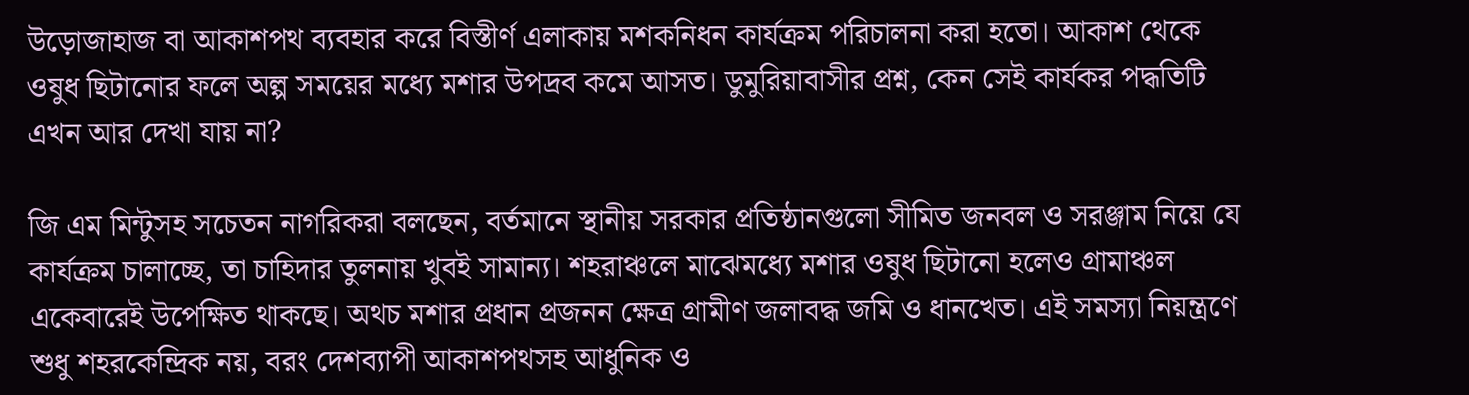উড়োজাহাজ বা আকাশপথ ব্যবহার করে বিস্তীর্ণ এলাকায় মশকনিধন কার্যক্রম পরিচালনা করা হতো। আকাশ থেকে ওষুধ ছিটানোর ফলে অল্প সময়ের মধ্যে মশার উপদ্রব কমে আসত। ডুমুরিয়াবাসীর প্রশ্ন, কেন সেই কার্যকর পদ্ধতিটি এখন আর দেখা যায় না?

জি এম মিন্টুসহ সচেতন নাগরিকরা বলছেন, বর্তমানে স্থানীয় সরকার প্রতিষ্ঠানগুলো সীমিত জনবল ও সরঞ্জাম নিয়ে যে কার্যক্রম চালাচ্ছে, তা চাহিদার তুলনায় খুবই সামান্য। শহরাঞ্চলে মাঝেমধ্যে মশার ওষুধ ছিটানো হলেও গ্রামাঞ্চল একেবারেই উপেক্ষিত থাকছে। অথচ মশার প্রধান প্রজনন ক্ষেত্র গ্রামীণ জলাবদ্ধ জমি ও ধানখেত। এই সমস্যা নিয়ন্ত্রণে শুধু শহরকেন্দ্রিক নয়, বরং দেশব্যাপী আকাশপথসহ আধুনিক ও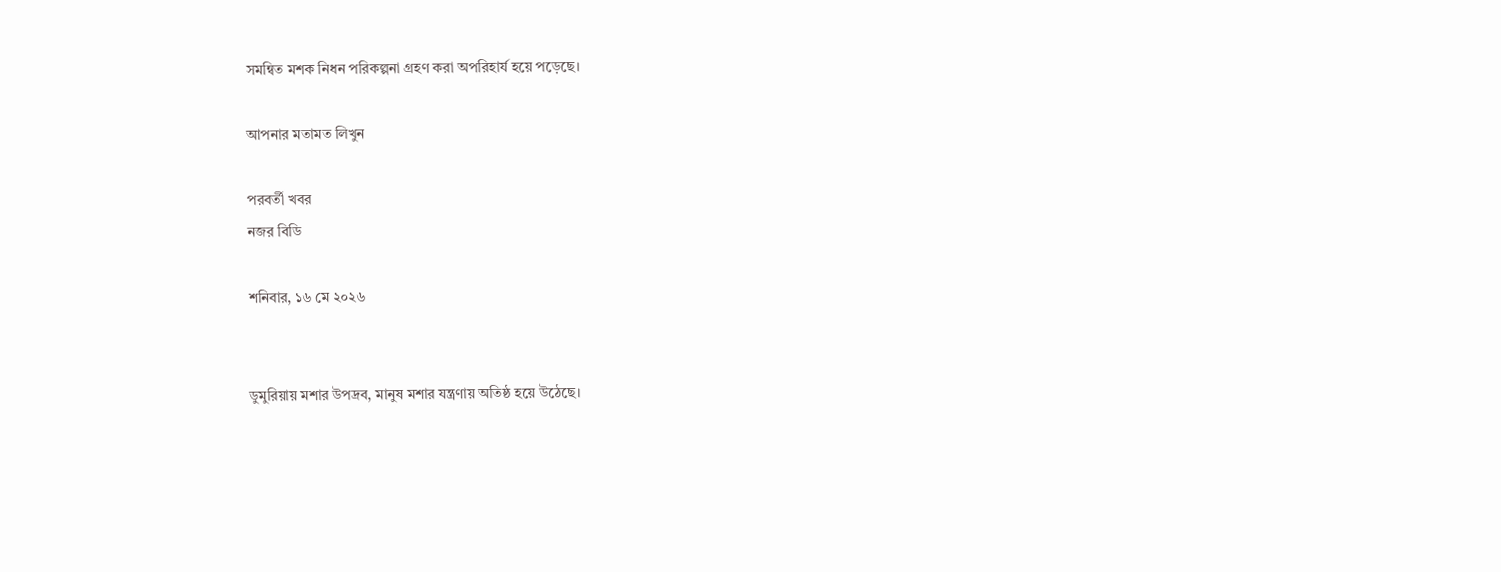সমন্বিত মশক নিধন পরিকল্পনা গ্রহণ করা অপরিহার্য হয়ে পড়েছে।

আপনার মতামত লিখুন

পরবর্তী খবর
নজর বিডি

শনিবার, ১৬ মে ২০২৬


ডুমুরিয়ায় মশার উপদ্রব, মানুষ মশার যন্ত্রণায় অতিষ্ঠ হয়ে উঠেছে।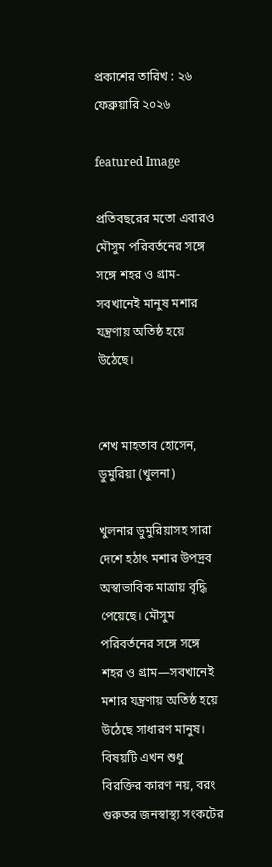প্রকাশের তারিখ : ২৬ ফেব্রুয়ারি ২০২৬

featured Image

প্রতিবছরের মতো এবারও মৌসুম পরিবর্তনের সঙ্গে সঙ্গে শহর ও গ্রাম-সবখানেই মানুষ মশার যন্ত্রণায় অতিষ্ঠ হয়ে উঠেছে।


শেখ মাহতাব হোসেন, ডুমুরিয়া (খুলনা)

খুলনার ডুমুরিয়াসহ সারা দেশে হঠাৎ মশার উপদ্রব অস্বাভাবিক মাত্রায় বৃদ্ধি পেয়েছে। মৌসুম পরিবর্তনের সঙ্গে সঙ্গে শহর ও গ্রাম—সবখানেই মশার যন্ত্রণায় অতিষ্ঠ হয়ে উঠেছে সাধারণ মানুষ। বিষয়টি এখন শুধু বিরক্তির কারণ নয়, বরং গুরুতর জনস্বাস্থ্য সংকটের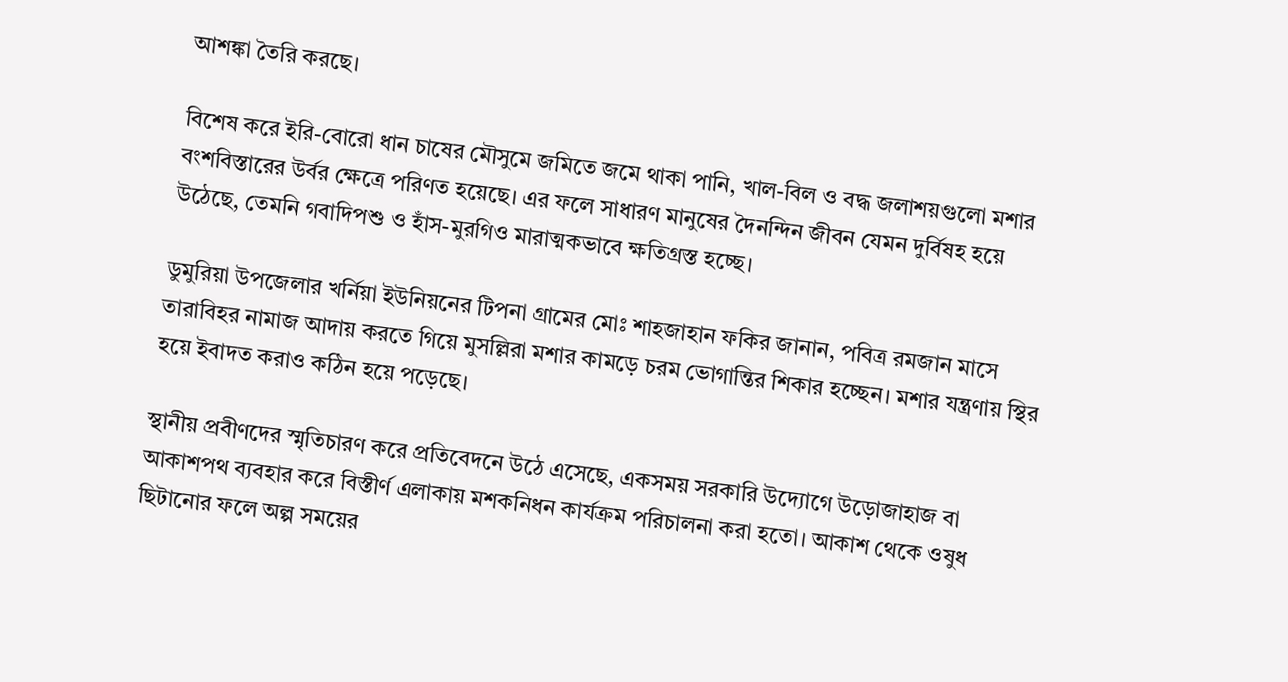আশঙ্কা তৈরি করছে।

বিশেষ করে ইরি-বোরো ধান চাষের মৌসুমে জমিতে জমে থাকা পানি, খাল-বিল ও বদ্ধ জলাশয়গুলো মশার বংশবিস্তারের উর্বর ক্ষেত্রে পরিণত হয়েছে। এর ফলে সাধারণ মানুষের দৈনন্দিন জীবন যেমন দুর্বিষহ হয়ে উঠেছে, তেমনি গবাদিপশু ও হাঁস-মুরগিও মারাত্মকভাবে ক্ষতিগ্রস্ত হচ্ছে।

ডুমুরিয়া উপজেলার খর্নিয়া ইউনিয়নের টিপনা গ্রামের মোঃ শাহজাহান ফকির জানান, পবিত্র রমজান মাসে তারাবিহর নামাজ আদায় করতে গিয়ে মুসল্লিরা মশার কামড়ে চরম ভোগান্তির শিকার হচ্ছেন। মশার যন্ত্রণায় স্থির হয়ে ইবাদত করাও কঠিন হয়ে পড়েছে।

স্থানীয় প্রবীণদের স্মৃতিচারণ করে প্রতিবেদনে উঠে এসেছে, একসময় সরকারি উদ্যোগে উড়োজাহাজ বা আকাশপথ ব্যবহার করে বিস্তীর্ণ এলাকায় মশকনিধন কার্যক্রম পরিচালনা করা হতো। আকাশ থেকে ওষুধ ছিটানোর ফলে অল্প সময়ের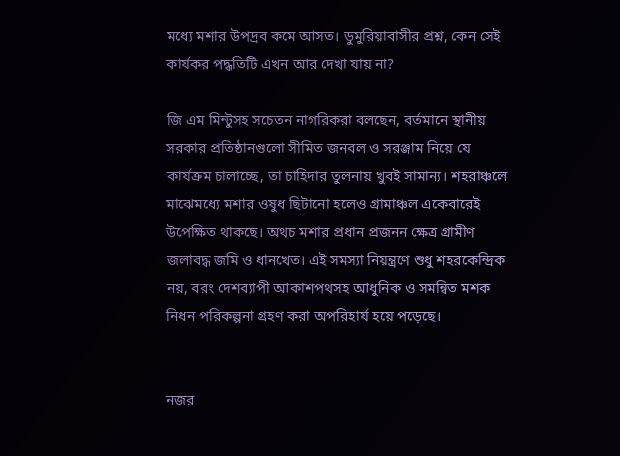মধ্যে মশার উপদ্রব কমে আসত। ডুমুরিয়াবাসীর প্রশ্ন, কেন সেই কার্যকর পদ্ধতিটি এখন আর দেখা যায় না?

জি এম মিন্টুসহ সচেতন নাগরিকরা বলছেন, বর্তমানে স্থানীয় সরকার প্রতিষ্ঠানগুলো সীমিত জনবল ও সরঞ্জাম নিয়ে যে কার্যক্রম চালাচ্ছে, তা চাহিদার তুলনায় খুবই সামান্য। শহরাঞ্চলে মাঝেমধ্যে মশার ওষুধ ছিটানো হলেও গ্রামাঞ্চল একেবারেই উপেক্ষিত থাকছে। অথচ মশার প্রধান প্রজনন ক্ষেত্র গ্রামীণ জলাবদ্ধ জমি ও ধানখেত। এই সমস্যা নিয়ন্ত্রণে শুধু শহরকেন্দ্রিক নয়, বরং দেশব্যাপী আকাশপথসহ আধুনিক ও সমন্বিত মশক নিধন পরিকল্পনা গ্রহণ করা অপরিহার্য হয়ে পড়েছে।


নজর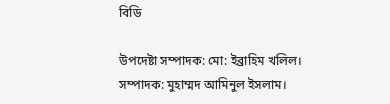বিডি

উপদেষ্টা সম্পাদক: মো: ইব্রাহিম খলিল।
সম্পাদক: মুহাম্মদ আমিনুল ইসলাম।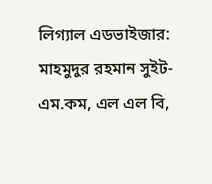লিগ্যাল এডভাইজার: মাহমুদুর রহমান সুইট- এম.কম, এল এল বি,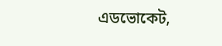এডভোকেট,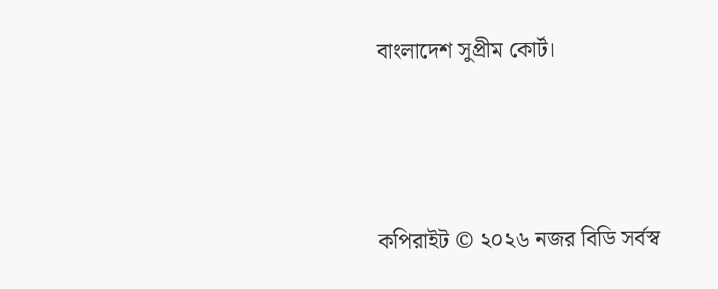বাংলাদেশ সুপ্রীম কোর্ট।




কপিরাইট © ২০২৬ নজর বিডি সর্বস্ব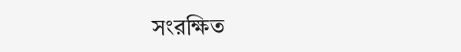সংরক্ষিত